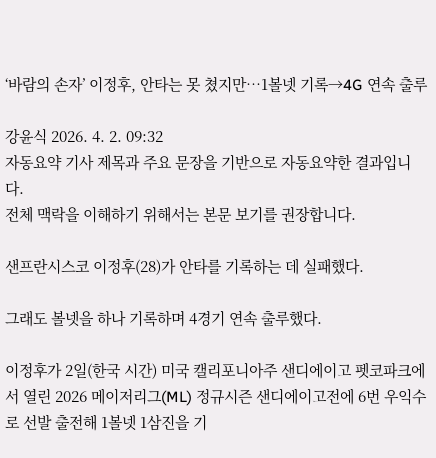‘바람의 손자’ 이정후, 안타는 못 쳤지만…1볼넷 기록→4G 연속 출루

강윤식 2026. 4. 2. 09:32
자동요약 기사 제목과 주요 문장을 기반으로 자동요약한 결과입니다.
전체 맥락을 이해하기 위해서는 본문 보기를 권장합니다.

샌프란시스코 이정후(28)가 안타를 기록하는 데 실패했다.

그래도 볼넷을 하나 기록하며 4경기 연속 출루했다.

이정후가 2일(한국 시간) 미국 캘리포니아주 샌디에이고 펫코파크에서 열린 2026 메이저리그(ML) 정규시즌 샌디에이고전에 6번 우익수로 선발 출전해 1볼넷 1삼진을 기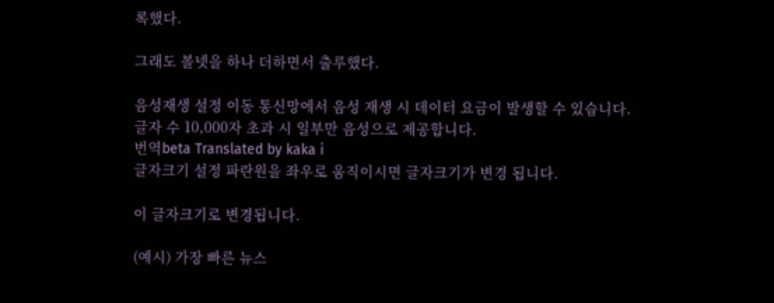록했다.

그래도 볼넷을 하나 더하면서 출루했다.

음성재생 설정 이동 통신망에서 음성 재생 시 데이터 요금이 발생할 수 있습니다. 글자 수 10,000자 초과 시 일부만 음성으로 제공합니다.
번역beta Translated by kaka i
글자크기 설정 파란원을 좌우로 움직이시면 글자크기가 변경 됩니다.

이 글자크기로 변경됩니다.

(예시) 가장 빠른 뉴스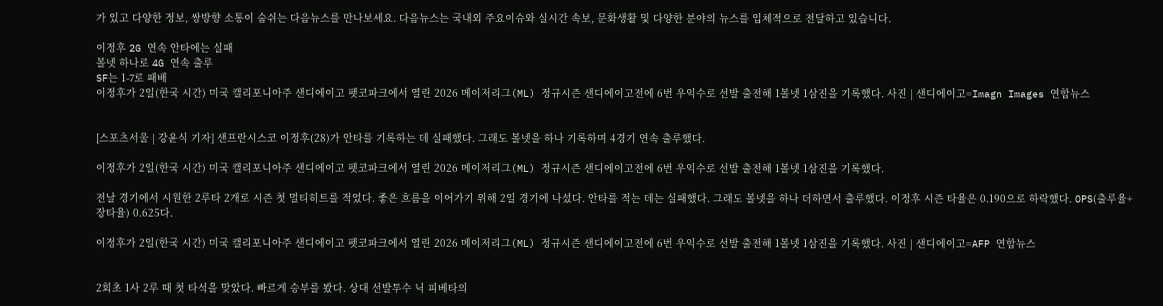가 있고 다양한 정보, 쌍방향 소통이 숨쉬는 다음뉴스를 만나보세요. 다음뉴스는 국내외 주요이슈와 실시간 속보, 문화생활 및 다양한 분야의 뉴스를 입체적으로 전달하고 있습니다.

이정후 2G 연속 안타에는 실패
볼넷 하나로 4G 연속 출루
SF는 1-7로 패배
이정후가 2일(한국 시간) 미국 캘리포니아주 샌디에이고 펫코파크에서 열린 2026 메이저리그(ML) 정규시즌 샌디에이고전에 6번 우익수로 선발 출전해 1볼넷 1삼진을 기록했다. 사진 | 샌디에이고=Imagn Images 연합뉴스


[스포츠서울 | 강윤식 기자] 샌프란시스코 이정후(28)가 안타를 기록하는 데 실패했다. 그래도 볼넷을 하나 기록하며 4경기 연속 출루했다.

이정후가 2일(한국 시간) 미국 캘리포니아주 샌디에이고 펫코파크에서 열린 2026 메이저리그(ML) 정규시즌 샌디에이고전에 6번 우익수로 선발 출전해 1볼넷 1삼진을 기록했다.

전날 경기에서 시원한 2루타 2개로 시즌 첫 멀티히트를 적었다. 좋은 흐름을 이어가기 위해 2일 경기에 나섰다. 안타를 적는 데는 실패했다. 그래도 볼넷을 하나 더하면서 출루했다. 이정후 시즌 타율은 0.190으로 하락했다. OPS(출루율+장타율) 0.625다.

이정후가 2일(한국 시간) 미국 캘리포니아주 샌디에이고 펫코파크에서 열린 2026 메이저리그(ML) 정규시즌 샌디에이고전에 6번 우익수로 선발 출전해 1볼넷 1삼진을 기록했다. 사진 | 샌디에이고=AFP 연합뉴스


2회초 1사 2루 때 첫 타석을 맞았다. 빠르게 승부를 봤다. 상대 선발투수 닉 피베타의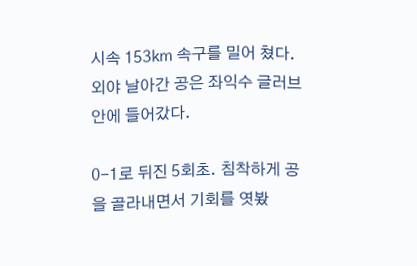시속 153㎞ 속구를 밀어 쳤다. 외야 날아간 공은 좌익수 글러브 안에 들어갔다.

0-1로 뒤진 5회초. 침착하게 공을 골라내면서 기회를 엿봤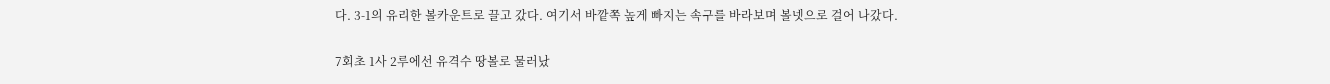다. 3-1의 유리한 볼카운트로 끌고 갔다. 여기서 바깥쪽 높게 빠지는 속구를 바라보며 볼넷으로 걸어 나갔다.

7회초 1사 2루에선 유격수 땅볼로 물러났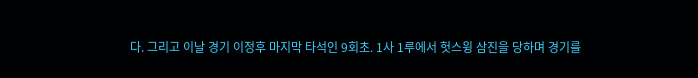다. 그리고 이날 경기 이정후 마지막 타석인 9회초. 1사 1루에서 헛스윙 삼진을 당하며 경기를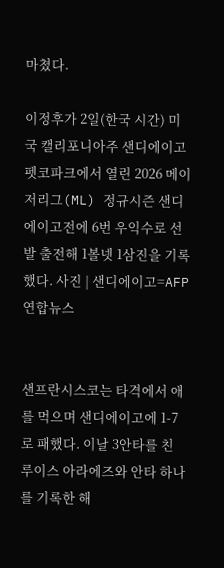마쳤다.

이정후가 2일(한국 시간) 미국 캘리포니아주 샌디에이고 펫코파크에서 열린 2026 메이저리그(ML) 정규시즌 샌디에이고전에 6번 우익수로 선발 출전해 1볼넷 1삼진을 기록했다. 사진 | 샌디에이고=AFP 연합뉴스


샌프란시스코는 타격에서 애를 먹으며 샌디에이고에 1-7로 패했다. 이날 3안타를 친 루이스 아라에즈와 안타 하나를 기록한 해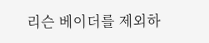리슨 베이더를 제외하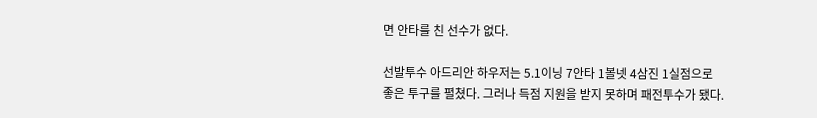면 안타를 친 선수가 없다.

선발투수 아드리안 하우저는 5.1이닝 7안타 1볼넷 4삼진 1실점으로 좋은 투구를 펼쳤다. 그러나 득점 지원을 받지 못하며 패전투수가 됐다.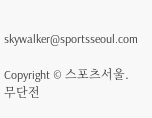skywalker@sportsseoul.com

Copyright © 스포츠서울. 무단전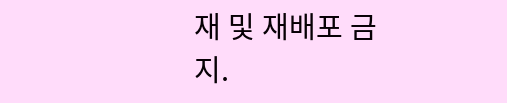재 및 재배포 금지.